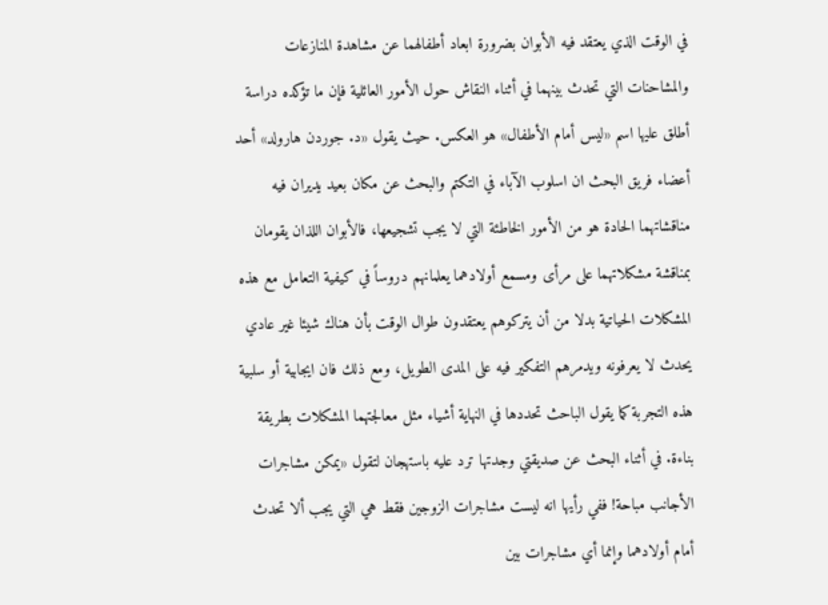في الوقت الذي يعتقد فيه الأبوان بضرورة ابعاد أطفالهما عن مشاهدة المنازعات والمشاحنات التي تحدث بينهما في أثناء النقاش حول الأمور العائلية فإن ما تؤكده دراسة أطلق عليها اسم «ليس أمام الأطفال» هو العكس. حيث يقول «د. جوردن هارولد» أحد أعضاء فريق البحث ان اسلوب الآباء في التكتم والبحث عن مكان بعيد يديران فيه مناقشاتهما الحادة هو من الأمور الخاطئة التي لا يجب تشجيعها، فالأبوان اللذان يقومان بمناقشة مشكلاتهما على مرأى ومسمع أولادهما يعلمانهم دروساً في كيفية التعامل مع هذه المشكلات الحياتية بدلا من أن يتركوهم يعتقدون طوال الوقت بأن هناك شيئا غير عادي يحدث لا يعرفونه ويدمرهم التفكير فيه على المدى الطويل، ومع ذلك فان ايجابية أو سلبية هذه التجربة كما يقول الباحث تحددها في النهاية أشياء مثل معالجتهما المشكلات بطريقة بناءة. في أثناء البحث عن صديقتي وجدتها ترد عليه باستهجان لتقول «يمكن مشاجرات الأجانب مباحة! ففي رأيها انه ليست مشاجرات الزوجين فقط هي التي يجب ألا تحدث أمام أولادهما وإنما أي مشاجرات بين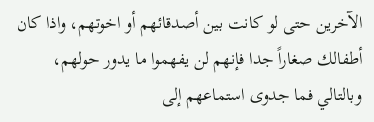الآخرين حتى لو كانت بين أصدقائهم أو اخوتهم، واذا كان أطفالك صغاراً جدا فإنهم لن يفهموا ما يدور حولهم، وبالتالي فما جدوى استماعهم إلى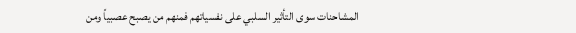المشاحنات سوى التأثير السلبي على نفسياتهم فمنهم من يصبح عصبياً ومن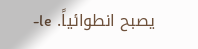يصبح انطوائياً. le-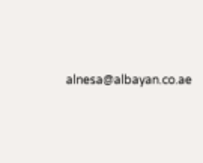alnesa@albayan.co.ae